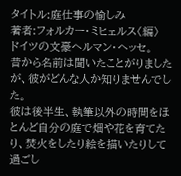タイトル:庭仕事の愉しみ
著者:フォルカー・ミヒェルス〈編〉
ドイツの文豪ヘルマン・ヘッセ。
昔から名前は聞いたことがりましたが、彼がどんな人か知りませんでした。
彼は後半生、執筆以外の時間をほとんど自分の庭で畑や花を育てたり、焚火をしたり絵を描いたりして過ごし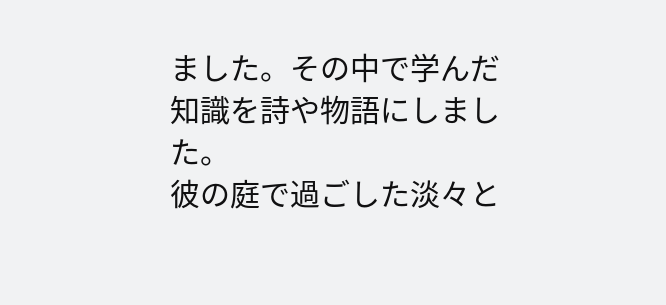ました。その中で学んだ知識を詩や物語にしました。
彼の庭で過ごした淡々と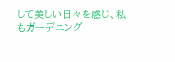して美しい日々を感じ、私もガーデニング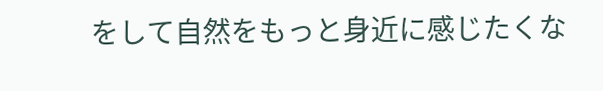をして自然をもっと身近に感じたくな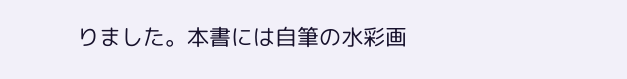りました。本書には自筆の水彩画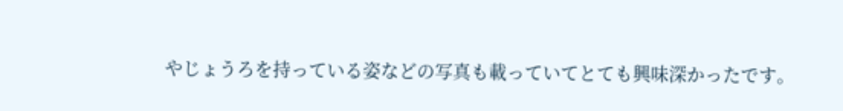やじょうろを持っている姿などの写真も載っていてとても興味深かったです。